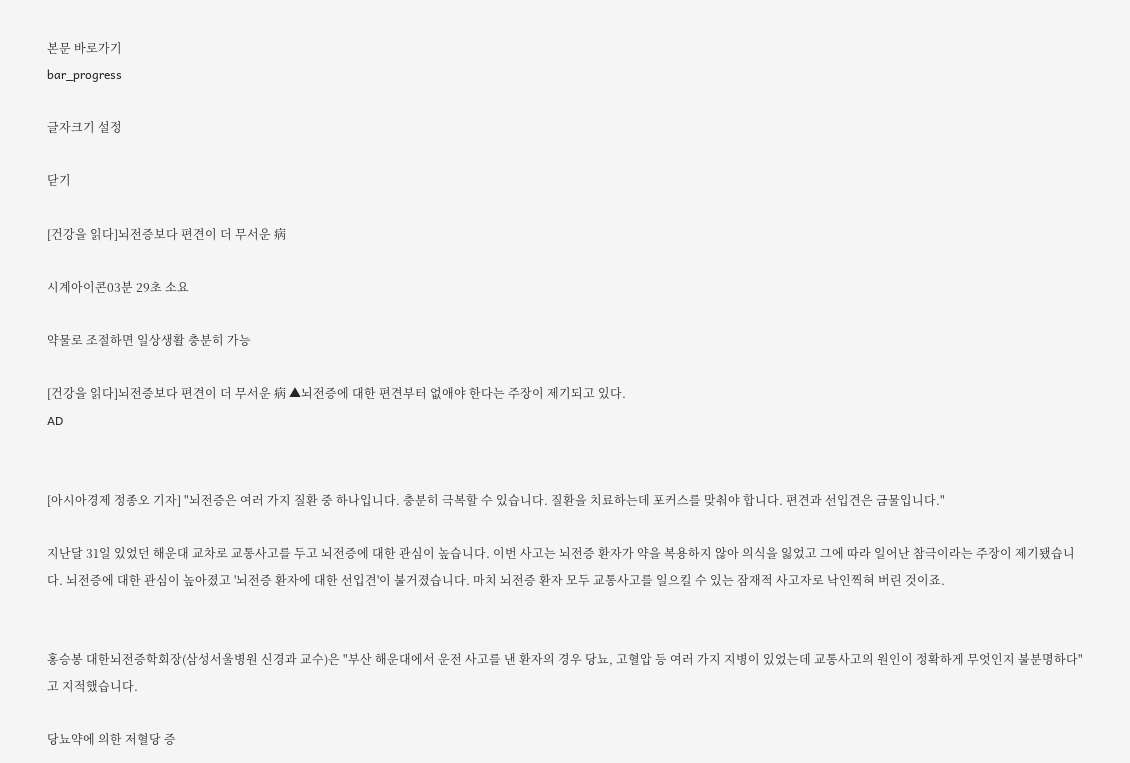본문 바로가기
bar_progress

글자크기 설정

닫기

[건강을 읽다]뇌전증보다 편견이 더 무서운 病

시계아이콘03분 29초 소요

약물로 조절하면 일상생활 충분히 가능

[건강을 읽다]뇌전증보다 편견이 더 무서운 病 ▲뇌전증에 대한 편견부터 없애야 한다는 주장이 제기되고 있다.
AD


[아시아경제 정종오 기자] "뇌전증은 여러 가지 질환 중 하나입니다. 충분히 극복할 수 있습니다. 질환을 치료하는데 포커스를 맞춰야 합니다. 편견과 선입견은 금물입니다."

지난달 31일 있었던 해운대 교차로 교통사고를 두고 뇌전증에 대한 관심이 높습니다. 이번 사고는 뇌전증 환자가 약을 복용하지 않아 의식을 잃었고 그에 따라 일어난 참극이라는 주장이 제기됐습니다. 뇌전증에 대한 관심이 높아졌고 '뇌전증 환자에 대한 선입견'이 불거졌습니다. 마치 뇌전증 환자 모두 교통사고를 일으킬 수 있는 잠재적 사고자로 낙인찍혀 버린 것이죠.


홍승봉 대한뇌전증학회장(삼성서울병원 신경과 교수)은 "부산 해운대에서 운전 사고를 낸 환자의 경우 당뇨, 고혈압 등 여러 가지 지병이 있었는데 교통사고의 원인이 정확하게 무엇인지 불분명하다"고 지적했습니다.

당뇨약에 의한 저혈당 증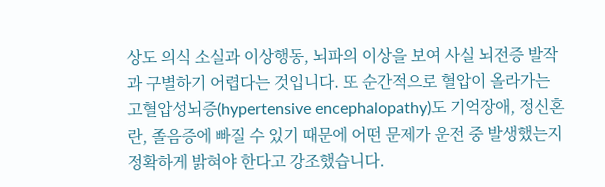상도 의식 소실과 이상행동, 뇌파의 이상을 보여 사실 뇌전증 발작과 구별하기 어렵다는 것입니다. 또 순간적으로 혈압이 올라가는 고혈압성뇌증(hypertensive encephalopathy)도 기억장애, 정신혼란, 졸음증에 빠질 수 있기 때문에 어떤 문제가 운전 중 발생했는지 정확하게 밝혀야 한다고 강조했습니다.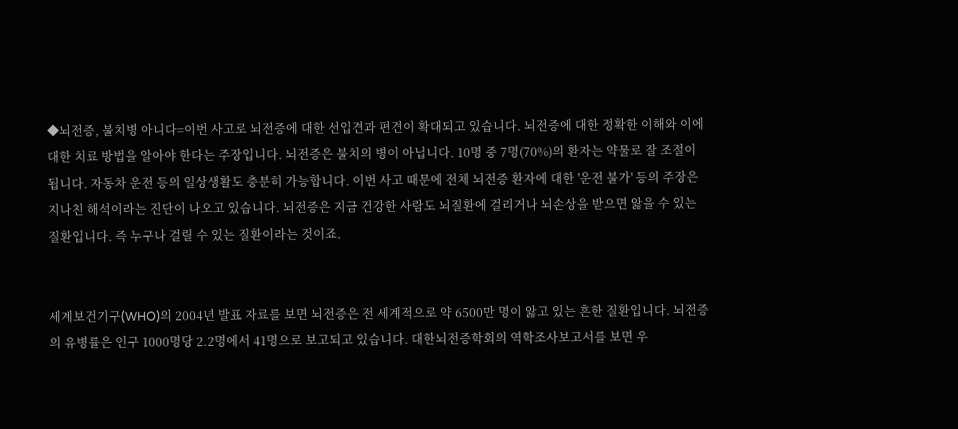◆뇌전증, 불치병 아니다=이번 사고로 뇌전증에 대한 선입견과 편견이 확대되고 있습니다. 뇌전증에 대한 정확한 이해와 이에 대한 치료 방법을 알아야 한다는 주장입니다. 뇌전증은 불치의 병이 아닙니다. 10명 중 7명(70%)의 환자는 약물로 잘 조절이 됩니다. 자동차 운전 등의 일상생활도 충분히 가능합니다. 이번 사고 때문에 전체 뇌전증 환자에 대한 '운전 불가' 등의 주장은 지나친 해석이라는 진단이 나오고 있습니다. 뇌전증은 지금 건강한 사람도 뇌질환에 걸리거나 뇌손상을 받으면 앓을 수 있는 질환입니다. 즉 누구나 걸릴 수 있는 질환이라는 것이죠.


세계보건기구(WHO)의 2004년 발표 자료를 보면 뇌전증은 전 세계적으로 약 6500만 명이 앓고 있는 흔한 질환입니다. 뇌전증의 유병률은 인구 1000명당 2.2명에서 41명으로 보고되고 있습니다. 대한뇌전증학회의 역학조사보고서를 보면 우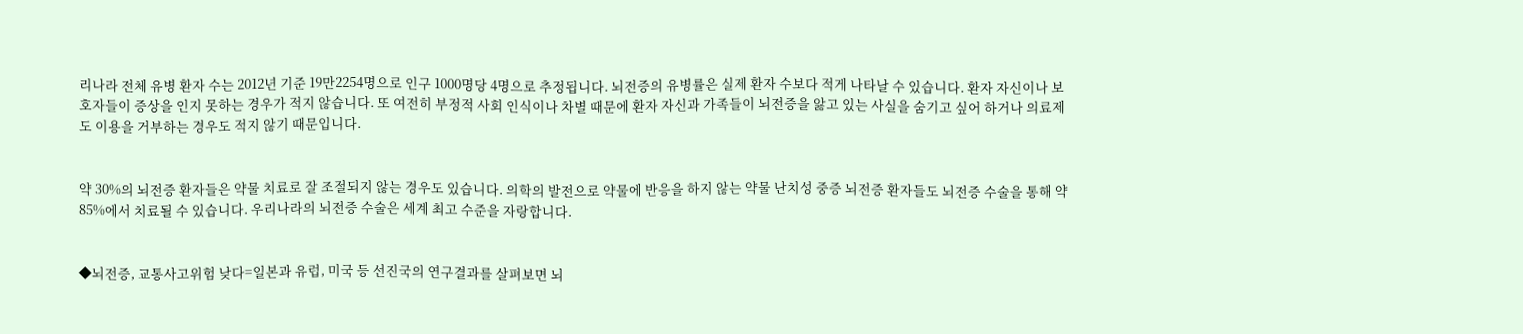리나라 전체 유병 환자 수는 2012년 기준 19만2254명으로 인구 1000명당 4명으로 추정됩니다. 뇌전증의 유병률은 실제 환자 수보다 적게 나타날 수 있습니다. 환자 자신이나 보호자들이 증상을 인지 못하는 경우가 적지 않습니다. 또 여전히 부정적 사회 인식이나 차별 때문에 환자 자신과 가족들이 뇌전증을 앓고 있는 사실을 숨기고 싶어 하거나 의료제도 이용을 거부하는 경우도 적지 않기 때문입니다.


약 30%의 뇌전증 환자들은 약물 치료로 잘 조절되지 않는 경우도 있습니다. 의학의 발전으로 약물에 반응을 하지 않는 약물 난치성 중증 뇌전증 환자들도 뇌전증 수술을 통해 약 85%에서 치료될 수 있습니다. 우리나라의 뇌전증 수술은 세계 최고 수준을 자랑합니다.


◆뇌전증, 교통사고위험 낮다=일본과 유럽, 미국 등 선진국의 연구결과를 살펴보면 뇌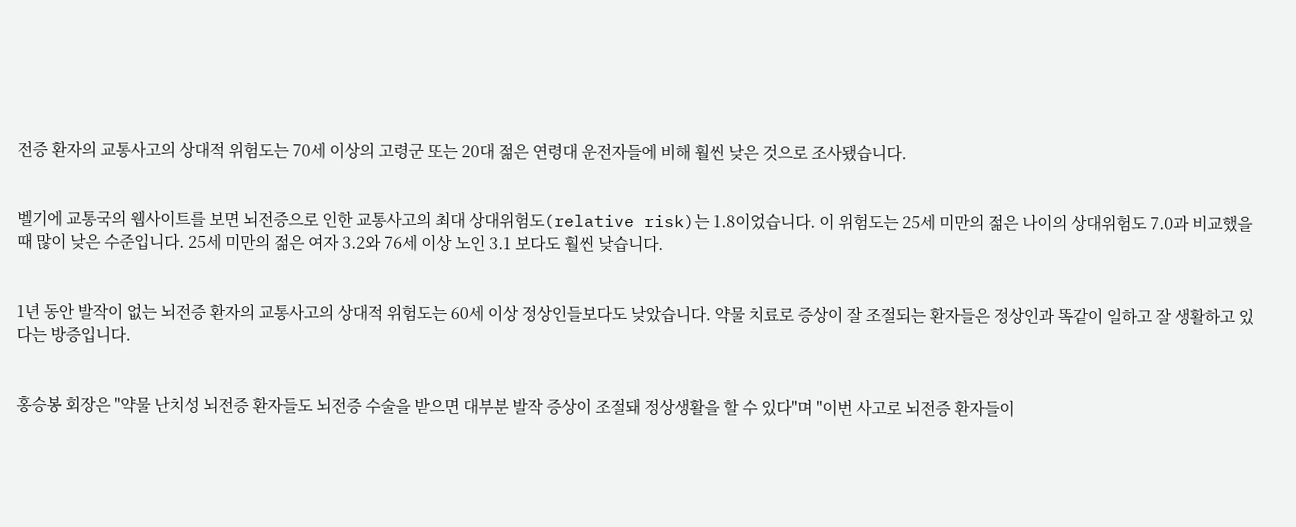전증 환자의 교통사고의 상대적 위험도는 70세 이상의 고령군 또는 20대 젊은 연령대 운전자들에 비해 훨씬 낮은 것으로 조사됐습니다.


벨기에 교통국의 웹사이트를 보면 뇌전증으로 인한 교통사고의 최대 상대위험도(relative risk)는 1.8이었습니다. 이 위험도는 25세 미만의 젊은 나이의 상대위험도 7.0과 비교했을 때 많이 낮은 수준입니다. 25세 미만의 젊은 여자 3.2와 76세 이상 노인 3.1 보다도 훨씬 낮습니다.


1년 동안 발작이 없는 뇌전증 환자의 교통사고의 상대적 위험도는 60세 이상 정상인들보다도 낮았습니다. 약물 치료로 증상이 잘 조절되는 환자들은 정상인과 똑같이 일하고 잘 생활하고 있다는 방증입니다.


홍승봉 회장은 "약물 난치성 뇌전증 환자들도 뇌전증 수술을 받으면 대부분 발작 증상이 조절돼 정상생활을 할 수 있다"며 "이번 사고로 뇌전증 환자들이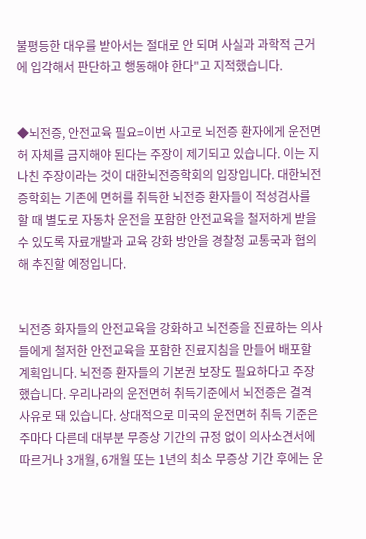불평등한 대우를 받아서는 절대로 안 되며 사실과 과학적 근거에 입각해서 판단하고 행동해야 한다"고 지적했습니다.


◆뇌전증, 안전교육 필요=이번 사고로 뇌전증 환자에게 운전면허 자체를 금지해야 된다는 주장이 제기되고 있습니다. 이는 지나친 주장이라는 것이 대한뇌전증학회의 입장입니다. 대한뇌전증학회는 기존에 면허를 취득한 뇌전증 환자들이 적성검사를 할 때 별도로 자동차 운전을 포함한 안전교육을 철저하게 받을 수 있도록 자료개발과 교육 강화 방안을 경찰청 교통국과 협의해 추진할 예정입니다.


뇌전증 화자들의 안전교육을 강화하고 뇌전증을 진료하는 의사들에게 철저한 안전교육을 포함한 진료지침을 만들어 배포할 계획입니다. 뇌전증 환자들의 기본권 보장도 필요하다고 주장했습니다. 우리나라의 운전면허 취득기준에서 뇌전증은 결격 사유로 돼 있습니다. 상대적으로 미국의 운전면허 취득 기준은 주마다 다른데 대부분 무증상 기간의 규정 없이 의사소견서에 따르거나 3개월, 6개월 또는 1년의 최소 무증상 기간 후에는 운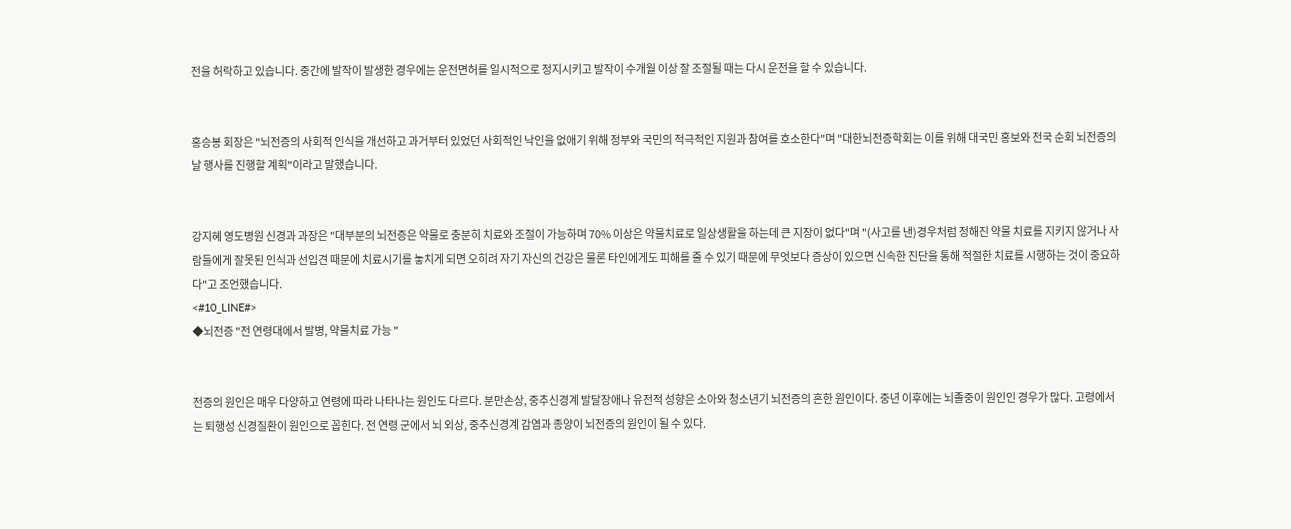전을 허락하고 있습니다. 중간에 발작이 발생한 경우에는 운전면허를 일시적으로 정지시키고 발작이 수개월 이상 잘 조절될 때는 다시 운전을 할 수 있습니다.


홍승봉 회장은 "뇌전증의 사회적 인식을 개선하고 과거부터 있었던 사회적인 낙인을 없애기 위해 정부와 국민의 적극적인 지원과 참여를 호소한다"며 "대한뇌전증학회는 이를 위해 대국민 홍보와 전국 순회 뇌전증의 날 행사를 진행할 계획"이라고 말했습니다.


강지혜 영도병원 신경과 과장은 "대부분의 뇌전증은 약물로 충분히 치료와 조절이 가능하며 70% 이상은 약물치료로 일상생활을 하는데 큰 지장이 없다"며 "(사고를 낸)경우처럼 정해진 약물 치료를 지키지 않거나 사람들에게 잘못된 인식과 선입견 때문에 치료시기를 놓치게 되면 오히려 자기 자신의 건강은 물론 타인에게도 피해를 줄 수 있기 때문에 무엇보다 증상이 있으면 신속한 진단을 통해 적절한 치료를 시행하는 것이 중요하다"고 조언했습니다.
<#10_LINE#>
◆뇌전증 "전 연령대에서 발병, 약물치료 가능 "


전증의 원인은 매우 다양하고 연령에 따라 나타나는 원인도 다르다. 분만손상, 중추신경계 발달장애나 유전적 성향은 소아와 청소년기 뇌전증의 흔한 원인이다. 중년 이후에는 뇌졸중이 원인인 경우가 많다. 고령에서는 퇴행성 신경질환이 원인으로 꼽힌다. 전 연령 군에서 뇌 외상, 중추신경계 감염과 종양이 뇌전증의 원인이 될 수 있다.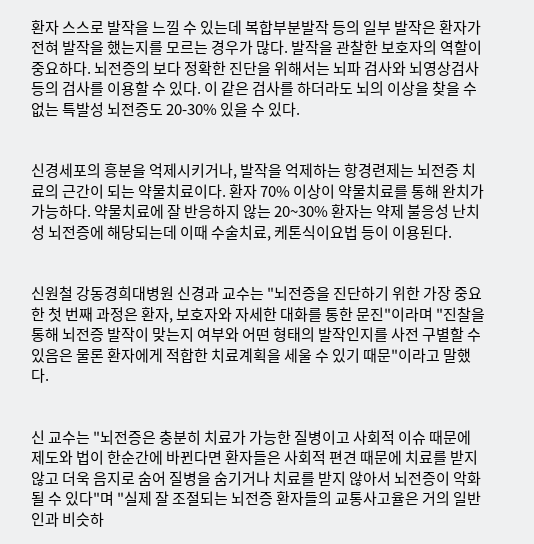환자 스스로 발작을 느낄 수 있는데 복합부분발작 등의 일부 발작은 환자가 전혀 발작을 했는지를 모르는 경우가 많다. 발작을 관찰한 보호자의 역할이 중요하다. 뇌전증의 보다 정확한 진단을 위해서는 뇌파 검사와 뇌영상검사 등의 검사를 이용할 수 있다. 이 같은 검사를 하더라도 뇌의 이상을 찾을 수 없는 특발성 뇌전증도 20-30% 있을 수 있다.


신경세포의 흥분을 억제시키거나, 발작을 억제하는 항경련제는 뇌전증 치료의 근간이 되는 약물치료이다. 환자 70% 이상이 약물치료를 통해 완치가 가능하다. 약물치료에 잘 반응하지 않는 20~30% 환자는 약제 불응성 난치성 뇌전증에 해당되는데 이때 수술치료, 케톤식이요법 등이 이용된다.


신원철 강동경희대병원 신경과 교수는 "뇌전증을 진단하기 위한 가장 중요한 첫 번째 과정은 환자, 보호자와 자세한 대화를 통한 문진"이라며 "진찰을 통해 뇌전증 발작이 맞는지 여부와 어떤 형태의 발작인지를 사전 구별할 수 있음은 물론 환자에게 적합한 치료계획을 세울 수 있기 때문"이라고 말했다.


신 교수는 "뇌전증은 충분히 치료가 가능한 질병이고 사회적 이슈 때문에 제도와 법이 한순간에 바뀐다면 환자들은 사회적 편견 때문에 치료를 받지 않고 더욱 음지로 숨어 질병을 숨기거나 치료를 받지 않아서 뇌전증이 악화 될 수 있다"며 "실제 잘 조절되는 뇌전증 환자들의 교통사고율은 거의 일반인과 비슷하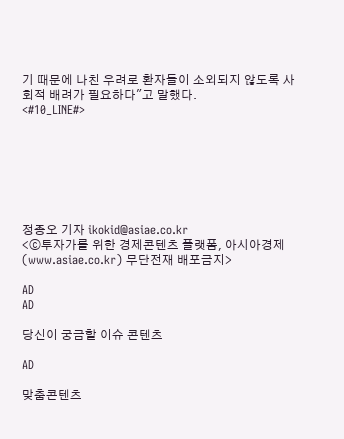기 때문에 나친 우려로 환자들이 소외되지 않도록 사회적 배려가 필요하다"고 말했다.
<#10_LINE#>







정종오 기자 ikokid@asiae.co.kr
<ⓒ투자가를 위한 경제콘텐츠 플랫폼, 아시아경제(www.asiae.co.kr) 무단전재 배포금지>

AD
AD

당신이 궁금할 이슈 콘텐츠

AD

맞춤콘텐츠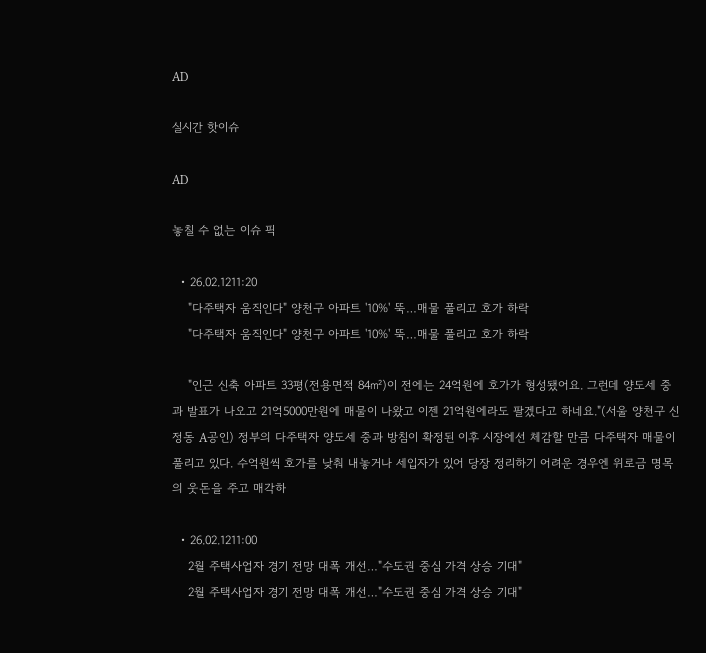AD

실시간 핫이슈

AD

놓칠 수 없는 이슈 픽

  • 26.02.1211:20
    "다주택자 움직인다" 양천구 아파트 '10%' 뚝…매물 풀리고 호가 하락
    "다주택자 움직인다" 양천구 아파트 '10%' 뚝…매물 풀리고 호가 하락

    "인근 신축 아파트 33평(전용면적 84㎡)이 전에는 24억원에 호가가 형성됐어요. 그런데 양도세 중과 발표가 나오고 21억5000만원에 매물이 나왔고 이젠 21억원에라도 팔겠다고 하네요."(서울 양천구 신정동 A공인) 정부의 다주택자 양도세 중과 방침이 확정된 이후 시장에선 체감할 만큼 다주택자 매물이 풀리고 있다. 수억원씩 호가를 낮춰 내놓거나 세입자가 있어 당장 정리하기 어려운 경우엔 위로금 명목의 웃돈을 주고 매각하

  • 26.02.1211:00
    2월 주택사업자 경기 전망 대폭 개선…"수도권 중심 가격 상승 기대"
    2월 주택사업자 경기 전망 대폭 개선…"수도권 중심 가격 상승 기대"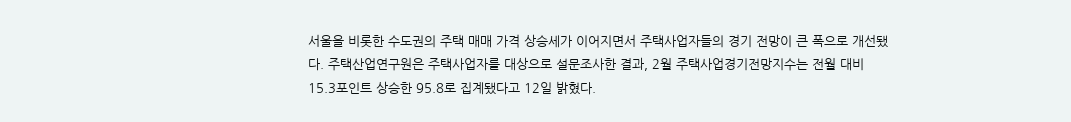서울을 비롯한 수도권의 주택 매매 가격 상승세가 이어지면서 주택사업자들의 경기 전망이 큰 폭으로 개선됐다. 주택산업연구원은 주택사업자를 대상으로 설문조사한 결과, 2월 주택사업경기전망지수는 전월 대비 15.3포인트 상승한 95.8로 집계됐다고 12일 밝혔다.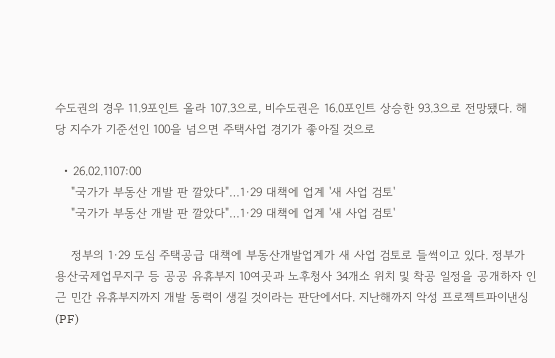수도권의 경우 11.9포인트 올라 107.3으로, 비수도권은 16.0포인트 상승한 93.3으로 전망됐다. 해당 지수가 기준선인 100을 넘으면 주택사업 경기가 좋아질 것으로

  • 26.02.1107:00
    "국가가 부동산 개발 판 깔았다"…1·29 대책에 업계 '새 사업 검토'
    "국가가 부동산 개발 판 깔았다"…1·29 대책에 업계 '새 사업 검토'

    정부의 1·29 도심 주택공급 대책에 부동산개발업계가 새 사업 검토로 들썩이고 있다. 정부가 용산국제업무지구 등 공공 유휴부지 10여곳과 노후청사 34개소 위치 및 착공 일정을 공개하자 인근 민간 유휴부지까지 개발 동력이 생길 것이라는 판단에서다. 지난해까지 악성 프로젝트파이낸싱(PF)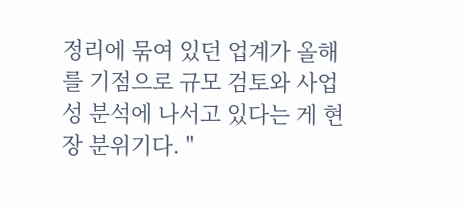정리에 묶여 있던 업계가 올해를 기점으로 규모 검토와 사업성 분석에 나서고 있다는 게 현장 분위기다. "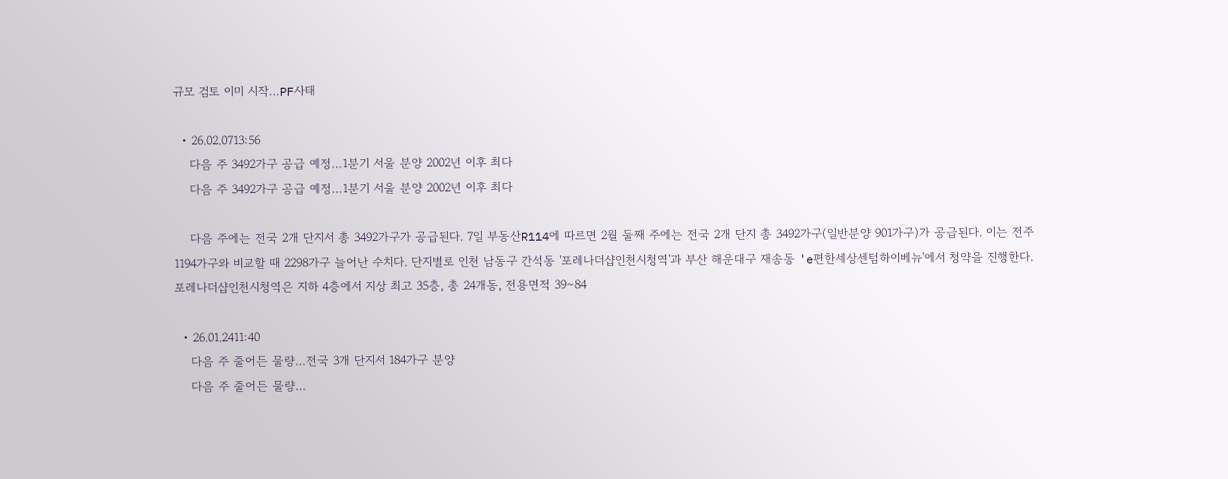규모 검토 이미 시작…PF사태

  • 26.02.0713:56
    다음 주 3492가구 공급 예정…1분기 서울 분양 2002년 이후 최다
    다음 주 3492가구 공급 예정…1분기 서울 분양 2002년 이후 최다

    다음 주에는 전국 2개 단지서 총 3492가구가 공급된다. 7일 부동산R114에 따르면 2월 둘째 주에는 전국 2개 단지 총 3492가구(일반분양 901가구)가 공급된다. 이는 전주 1194가구와 비교할 때 2298가구 늘어난 수치다. 단지별로 인천 남동구 간석동 '포레나더샵인천시청역'과 부산 해운대구 재송동 'e편한세상센텀하이베뉴'에서 청약을 진행한다. 포레나더샵인천시청역은 지하 4층에서 지상 최고 35층, 총 24개동, 전용면적 39∼84

  • 26.01.2411:40
    다음 주 줄어든 물량…전국 3개 단지서 184가구 분양
    다음 주 줄어든 물량…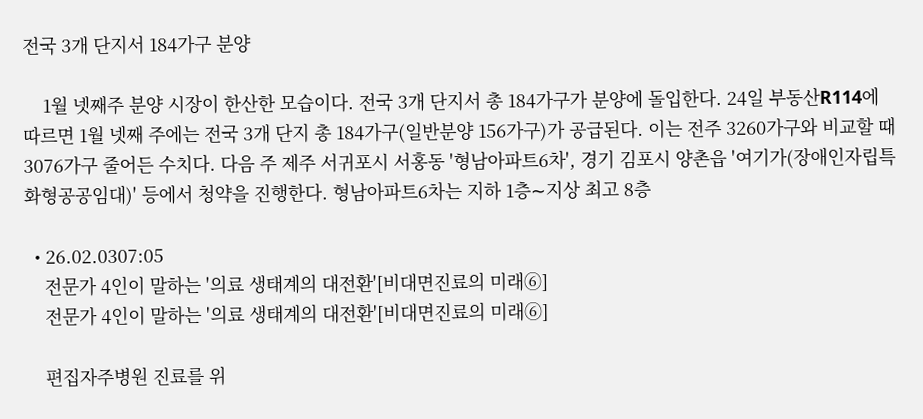전국 3개 단지서 184가구 분양

    1월 넷째주 분양 시장이 한산한 모습이다. 전국 3개 단지서 총 184가구가 분양에 돌입한다. 24일 부동산R114에 따르면 1월 넷째 주에는 전국 3개 단지 총 184가구(일반분양 156가구)가 공급된다. 이는 전주 3260가구와 비교할 때 3076가구 줄어든 수치다. 다음 주 제주 서귀포시 서홍동 '형남아파트6차', 경기 김포시 양촌읍 '여기가(장애인자립특화형공공임대)' 등에서 청약을 진행한다. 형남아파트6차는 지하 1층∼지상 최고 8층

  • 26.02.0307:05
    전문가 4인이 말하는 '의료 생태계의 대전환'[비대면진료의 미래⑥]
    전문가 4인이 말하는 '의료 생태계의 대전환'[비대면진료의 미래⑥]

    편집자주병원 진료를 위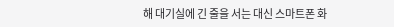해 대기실에 긴 줄을 서는 대신 스마트폰 화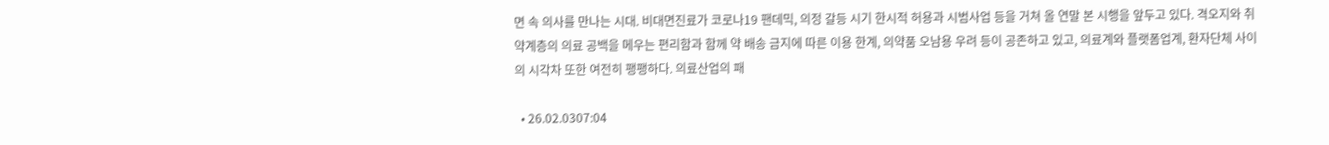면 속 의사를 만나는 시대. 비대면진료가 코로나19 팬데믹, 의정 갈등 시기 한시적 허용과 시범사업 등을 거쳐 올 연말 본 시행을 앞두고 있다. 격오지와 취약계층의 의료 공백을 메우는 편리함과 함께 약 배송 금지에 따른 이용 한계, 의약품 오남용 우려 등이 공존하고 있고, 의료계와 플랫폼업계, 환자단체 사이의 시각차 또한 여전히 팽팽하다. 의료산업의 패

  • 26.02.0307:04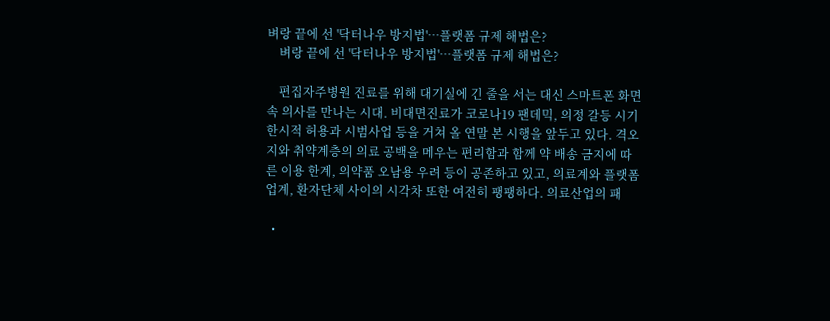벼랑 끝에 선 '닥터나우 방지법'…플랫폼 규제 해법은?
    벼랑 끝에 선 '닥터나우 방지법'…플랫폼 규제 해법은?

    편집자주병원 진료를 위해 대기실에 긴 줄을 서는 대신 스마트폰 화면 속 의사를 만나는 시대. 비대면진료가 코로나19 팬데믹, 의정 갈등 시기 한시적 허용과 시범사업 등을 거쳐 올 연말 본 시행을 앞두고 있다. 격오지와 취약계층의 의료 공백을 메우는 편리함과 함께 약 배송 금지에 따른 이용 한계, 의약품 오남용 우려 등이 공존하고 있고, 의료계와 플랫폼업계, 환자단체 사이의 시각차 또한 여전히 팽팽하다. 의료산업의 패

  •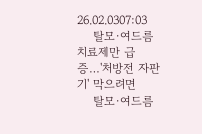26.02.0307:03
    탈모·여드름 치료제만 급증…'처방전 자판기' 막으려면
    탈모·여드름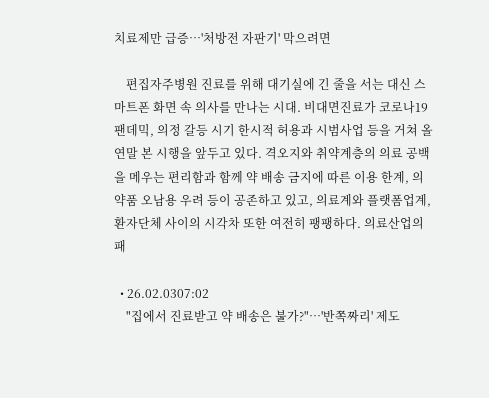치료제만 급증…'처방전 자판기' 막으려면

    편집자주병원 진료를 위해 대기실에 긴 줄을 서는 대신 스마트폰 화면 속 의사를 만나는 시대. 비대면진료가 코로나19 팬데믹, 의정 갈등 시기 한시적 허용과 시범사업 등을 거쳐 올 연말 본 시행을 앞두고 있다. 격오지와 취약계층의 의료 공백을 메우는 편리함과 함께 약 배송 금지에 따른 이용 한계, 의약품 오남용 우려 등이 공존하고 있고, 의료계와 플랫폼업계, 환자단체 사이의 시각차 또한 여전히 팽팽하다. 의료산업의 패

  • 26.02.0307:02
    "집에서 진료받고 약 배송은 불가?"…'반쪽짜리' 제도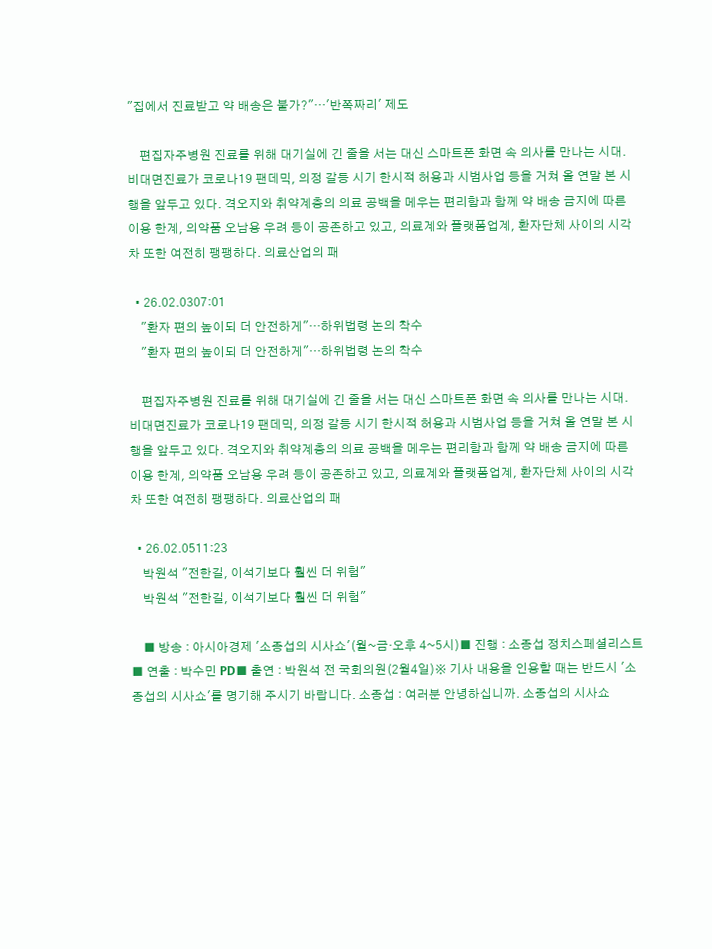"집에서 진료받고 약 배송은 불가?"…'반쪽짜리' 제도

    편집자주병원 진료를 위해 대기실에 긴 줄을 서는 대신 스마트폰 화면 속 의사를 만나는 시대. 비대면진료가 코로나19 팬데믹, 의정 갈등 시기 한시적 허용과 시범사업 등을 거쳐 올 연말 본 시행을 앞두고 있다. 격오지와 취약계층의 의료 공백을 메우는 편리함과 함께 약 배송 금지에 따른 이용 한계, 의약품 오남용 우려 등이 공존하고 있고, 의료계와 플랫폼업계, 환자단체 사이의 시각차 또한 여전히 팽팽하다. 의료산업의 패

  • 26.02.0307:01
    "환자 편의 높이되 더 안전하게"…하위법령 논의 착수
    "환자 편의 높이되 더 안전하게"…하위법령 논의 착수

    편집자주병원 진료를 위해 대기실에 긴 줄을 서는 대신 스마트폰 화면 속 의사를 만나는 시대. 비대면진료가 코로나19 팬데믹, 의정 갈등 시기 한시적 허용과 시범사업 등을 거쳐 올 연말 본 시행을 앞두고 있다. 격오지와 취약계층의 의료 공백을 메우는 편리함과 함께 약 배송 금지에 따른 이용 한계, 의약품 오남용 우려 등이 공존하고 있고, 의료계와 플랫폼업계, 환자단체 사이의 시각차 또한 여전히 팽팽하다. 의료산업의 패

  • 26.02.0511:23
    박원석 "전한길, 이석기보다 훨씬 더 위험"
    박원석 "전한길, 이석기보다 훨씬 더 위험"

    ■ 방송 : 아시아경제 '소종섭의 시사쇼'(월~금·오후 4~5시)■ 진행 : 소종섭 정치스페셜리스트 ■ 연출 : 박수민 PD■ 출연 : 박원석 전 국회의원(2월4일)※ 기사 내용을 인용할 때는 반드시 '소종섭의 시사쇼'를 명기해 주시기 바랍니다. 소종섭 : 여러분 안녕하십니까. 소종섭의 시사쇼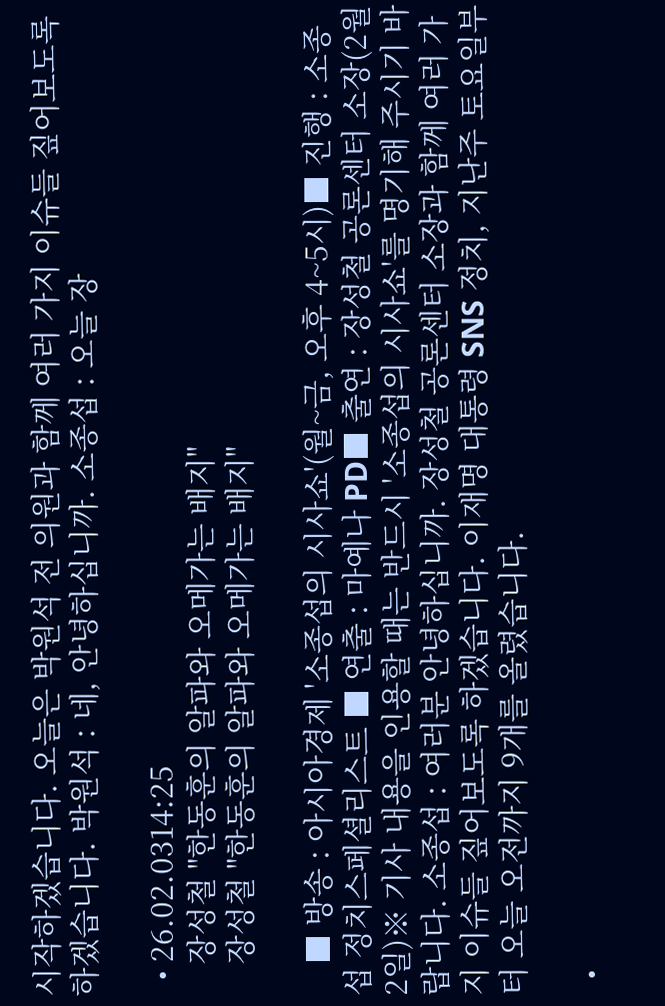시작하겠습니다. 오늘은 박원석 전 의원과 함께 여러 가지 이슈들 짚어보도록 하겠습니다. 박원석 : 네, 안녕하십니까. 소종섭 : 오늘 장

  • 26.02.0314:25
    장성철 "한동훈의 알파와 오메가는 배지"
    장성철 "한동훈의 알파와 오메가는 배지"

    ■ 방송 : 아시아경제 '소종섭의 시사쇼'(월~금, 오후 4~5시)■ 진행 : 소종섭 정치스페셜리스트 ■ 연출 : 마예나 PD■ 출연 : 장성철 공론센터 소장(2월 2일)※ 기사 내용을 인용할 때는 반드시 '소종섭의 시사쇼'를 명기해 주시기 바랍니다. 소종섭 : 여러분 안녕하십니까. 장성철 공론센터 소장과 함께 여러 가지 이슈들 짚어보도록 하겠습니다. 이재명 대통령 SNS 정치, 지난주 토요일부터 오늘 오전까지 9개를 올렸습니다.

  •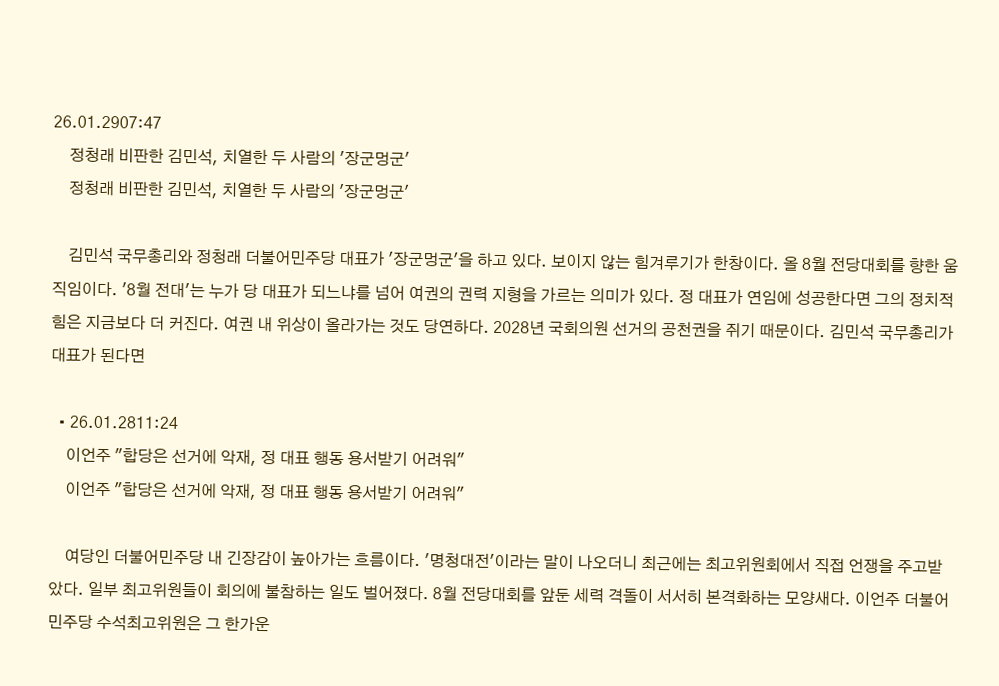26.01.2907:47
    정청래 비판한 김민석, 치열한 두 사람의 '장군멍군'
    정청래 비판한 김민석, 치열한 두 사람의 '장군멍군'

    김민석 국무총리와 정청래 더불어민주당 대표가 '장군멍군'을 하고 있다. 보이지 않는 힘겨루기가 한창이다. 올 8월 전당대회를 향한 움직임이다. '8월 전대'는 누가 당 대표가 되느냐를 넘어 여권의 권력 지형을 가르는 의미가 있다. 정 대표가 연임에 성공한다면 그의 정치적 힘은 지금보다 더 커진다. 여권 내 위상이 올라가는 것도 당연하다. 2028년 국회의원 선거의 공천권을 쥐기 때문이다. 김민석 국무총리가 대표가 된다면

  • 26.01.2811:24
    이언주 "합당은 선거에 악재, 정 대표 행동 용서받기 어려워"
    이언주 "합당은 선거에 악재, 정 대표 행동 용서받기 어려워"

    여당인 더불어민주당 내 긴장감이 높아가는 흐름이다. '명청대전'이라는 말이 나오더니 최근에는 최고위원회에서 직접 언쟁을 주고받았다. 일부 최고위원들이 회의에 불참하는 일도 벌어졌다. 8월 전당대회를 앞둔 세력 격돌이 서서히 본격화하는 모양새다. 이언주 더불어민주당 수석최고위원은 그 한가운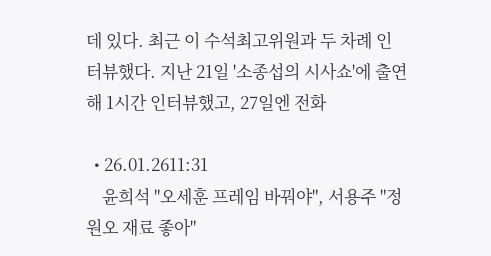데 있다. 최근 이 수석최고위원과 두 차례 인터뷰했다. 지난 21일 '소종섭의 시사쇼'에 출연해 1시간 인터뷰했고, 27일엔 전화

  • 26.01.2611:31
    윤희석 "오세훈 프레임 바꿔야", 서용주 "정원오 재료 좋아"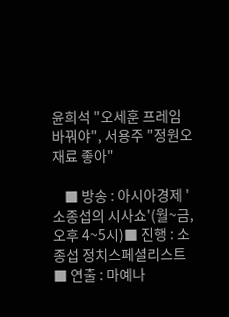윤희석 "오세훈 프레임 바꿔야", 서용주 "정원오 재료 좋아"

    ■ 방송 : 아시아경제 '소종섭의 시사쇼'(월~금, 오후 4~5시)■ 진행 : 소종섭 정치스페셜리스트 ■ 연출 : 마예나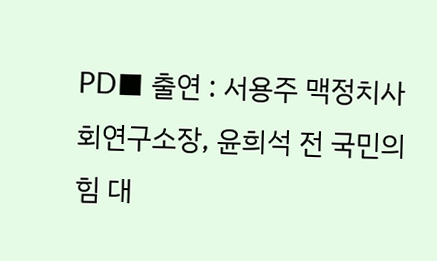PD■ 출연 : 서용주 맥정치사회연구소장, 윤희석 전 국민의힘 대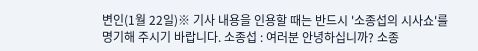변인(1월 22일)※ 기사 내용을 인용할 때는 반드시 '소종섭의 시사쇼'를 명기해 주시기 바랍니다. 소종섭 : 여러분 안녕하십니까? 소종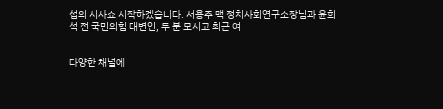섭의 시사쇼 시작하겠습니다. 서용주 맥 정치사회연구소장님과 윤희석 전 국민의힘 대변인, 두 분 모시고 최근 여


다양한 채널에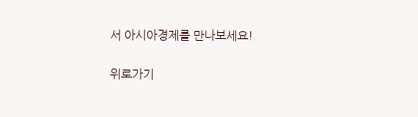서 아시아경제를 만나보세요!

위로가기